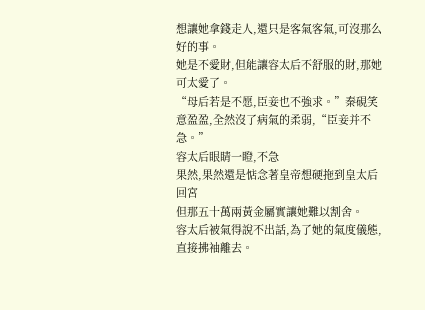想讓她拿錢走人,還只是客氣客氣,可沒那么好的事。
她是不愛財,但能讓容太后不舒服的財,那她可太愛了。
“母后若是不愿,臣妾也不強求。”秦硯笑意盈盈,全然沒了病氣的柔弱,“臣妾并不急。”
容太后眼睛一瞪,不急
果然,果然還是惦念著皇帝想硬拖到皇太后回宮
但那五十萬兩黃金屬實讓她難以割舍。
容太后被氣得說不出話,為了她的氣度儀態,直接拂袖離去。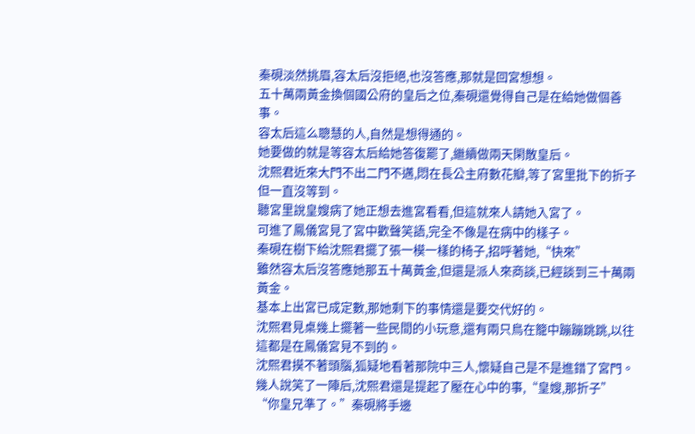秦硯淡然挑眉,容太后沒拒絕,也沒答應,那就是回宮想想。
五十萬兩黃金換個國公府的皇后之位,秦硯還覺得自己是在給她做個善事。
容太后這么聰慧的人,自然是想得通的。
她要做的就是等容太后給她答復罷了,繼續做兩天閑散皇后。
沈熙君近來大門不出二門不邁,悶在長公主府數花瓣,等了宮里批下的折子但一直沒等到。
聽宮里說皇嫂病了她正想去進宮看看,但這就來人請她入宮了。
可進了鳳儀宮見了宮中歡聲笑語,完全不像是在病中的樣子。
秦硯在樹下給沈熙君擺了張一模一樣的椅子,招呼著她,“快來”
雖然容太后沒答應她那五十萬黃金,但還是派人來商談,已經談到三十萬兩黃金。
基本上出宮已成定數,那她剩下的事情還是要交代好的。
沈熙君見桌幾上擺著一些民間的小玩意,還有兩只鳥在籠中蹦蹦跳跳,以往這都是在鳳儀宮見不到的。
沈熙君摸不著頭腦,狐疑地看著那院中三人,懷疑自己是不是進錯了宮門。
幾人說笑了一陣后,沈熙君還是提起了壓在心中的事,“皇嫂,那折子”
“你皇兄準了。”秦硯將手邊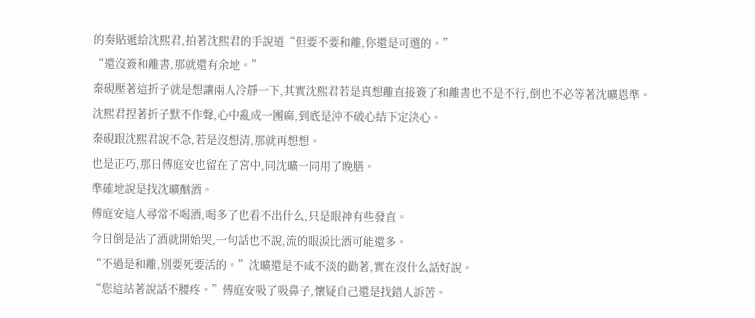的奏貼遞給沈熙君,拍著沈熙君的手說道“但要不要和離,你還是可選的。”
“還沒簽和離書,那就還有余地。”
秦硯壓著這折子就是想讓兩人冷靜一下,其實沈熙君若是真想離直接簽了和離書也不是不行,倒也不必等著沈曠恩準。
沈熙君捏著折子默不作聲,心中亂成一團麻,到底是沖不破心結下定決心。
秦硯跟沈熙君說不急,若是沒想清,那就再想想。
也是正巧,那日傅庭安也留在了宮中,同沈曠一同用了晚膳。
準確地說是找沈曠酗酒。
傅庭安這人尋常不喝酒,喝多了也看不出什么,只是眼神有些發直。
今日倒是沾了酒就開始哭,一句話也不說,流的眼淚比酒可能還多。
“不過是和離,別要死要活的。”沈曠還是不咸不淡的勸著,實在沒什么話好說。
“您這站著說話不腰疼。”傅庭安吸了吸鼻子,懷疑自己還是找錯人訴苦。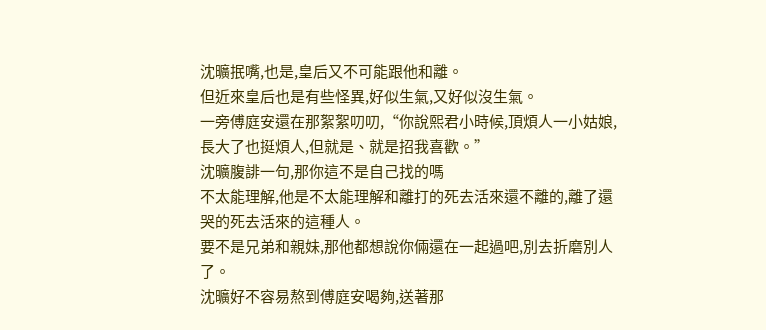沈曠抿嘴,也是,皇后又不可能跟他和離。
但近來皇后也是有些怪異,好似生氣,又好似沒生氣。
一旁傅庭安還在那絮絮叨叨,“你說熙君小時候,頂煩人一小姑娘,長大了也挺煩人,但就是、就是招我喜歡。”
沈曠腹誹一句,那你這不是自己找的嗎
不太能理解,他是不太能理解和離打的死去活來還不離的,離了還哭的死去活來的這種人。
要不是兄弟和親妹,那他都想說你倆還在一起過吧,別去折磨別人了。
沈曠好不容易熬到傅庭安喝夠,送著那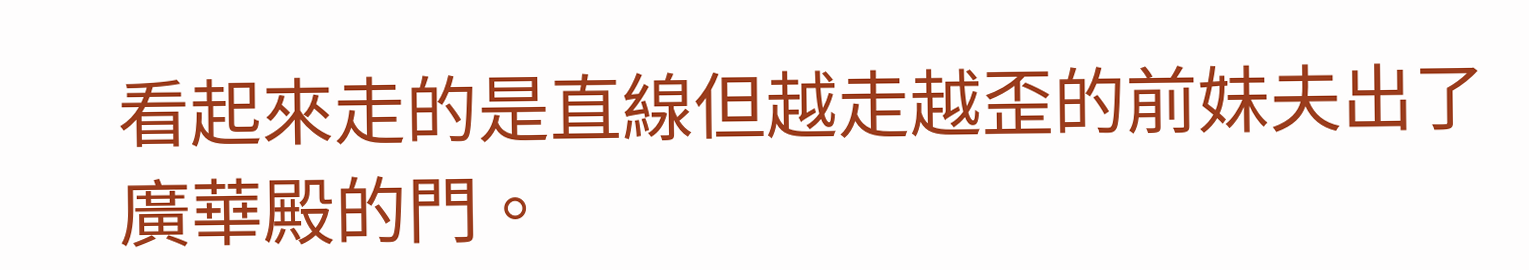看起來走的是直線但越走越歪的前妹夫出了廣華殿的門。